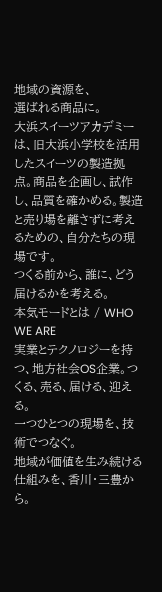地域の資源を、
選ばれる商品に。
大浜スイーツアカデミーは、旧大浜小学校を活用したスイーツの製造拠点。商品を企画し、試作し、品質を確かめる。製造と売り場を離さずに考えるための、自分たちの現場です。
つくる前から、誰に、どう届けるかを考える。
本気モードとは / WHO WE ARE
実業とテクノロジーを持つ、地方社会OS企業。つくる、売る、届ける、迎える。
一つひとつの現場を、技術でつなぐ。
地域が価値を生み続ける仕組みを、香川・三豊から。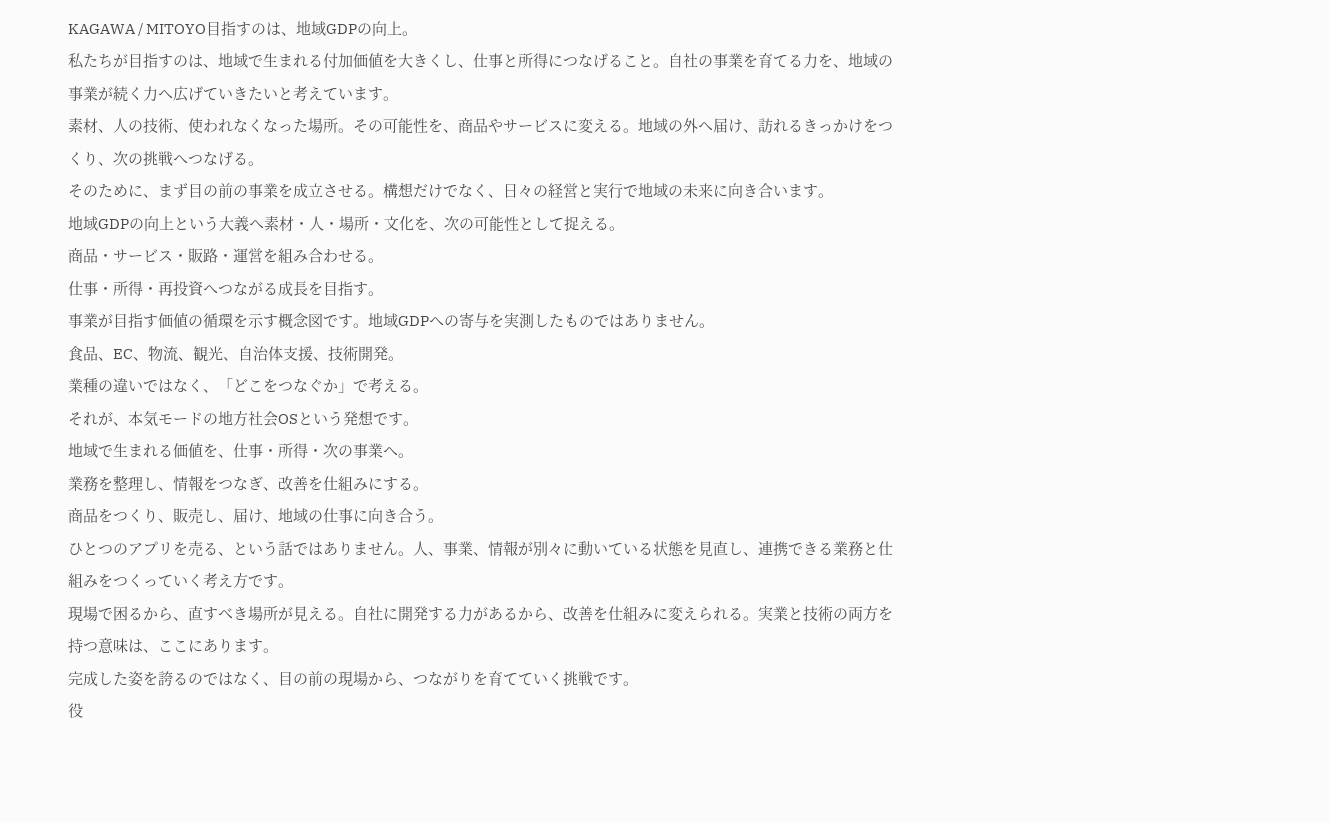KAGAWA / MITOYO目指すのは、地域GDPの向上。
私たちが目指すのは、地域で生まれる付加価値を大きくし、仕事と所得につなげること。自社の事業を育てる力を、地域の事業が続く力へ広げていきたいと考えています。
素材、人の技術、使われなくなった場所。その可能性を、商品やサービスに変える。地域の外へ届け、訪れるきっかけをつくり、次の挑戦へつなげる。
そのために、まず目の前の事業を成立させる。構想だけでなく、日々の経営と実行で地域の未来に向き合います。
地域GDPの向上という大義へ素材・人・場所・文化を、次の可能性として捉える。
商品・サービス・販路・運営を組み合わせる。
仕事・所得・再投資へつながる成長を目指す。
事業が目指す価値の循環を示す概念図です。地域GDPへの寄与を実測したものではありません。
食品、EC、物流、観光、自治体支援、技術開発。
業種の違いではなく、「どこをつなぐか」で考える。
それが、本気モードの地方社会OSという発想です。
地域で生まれる価値を、仕事・所得・次の事業へ。
業務を整理し、情報をつなぎ、改善を仕組みにする。
商品をつくり、販売し、届け、地域の仕事に向き合う。
ひとつのアプリを売る、という話ではありません。人、事業、情報が別々に動いている状態を見直し、連携できる業務と仕組みをつくっていく考え方です。
現場で困るから、直すべき場所が見える。自社に開発する力があるから、改善を仕組みに変えられる。実業と技術の両方を持つ意味は、ここにあります。
完成した姿を誇るのではなく、目の前の現場から、つながりを育てていく挑戦です。
役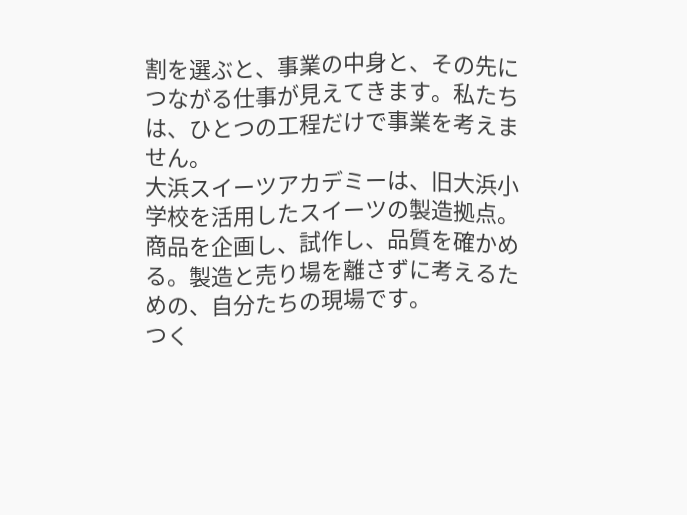割を選ぶと、事業の中身と、その先につながる仕事が見えてきます。私たちは、ひとつの工程だけで事業を考えません。
大浜スイーツアカデミーは、旧大浜小学校を活用したスイーツの製造拠点。商品を企画し、試作し、品質を確かめる。製造と売り場を離さずに考えるための、自分たちの現場です。
つく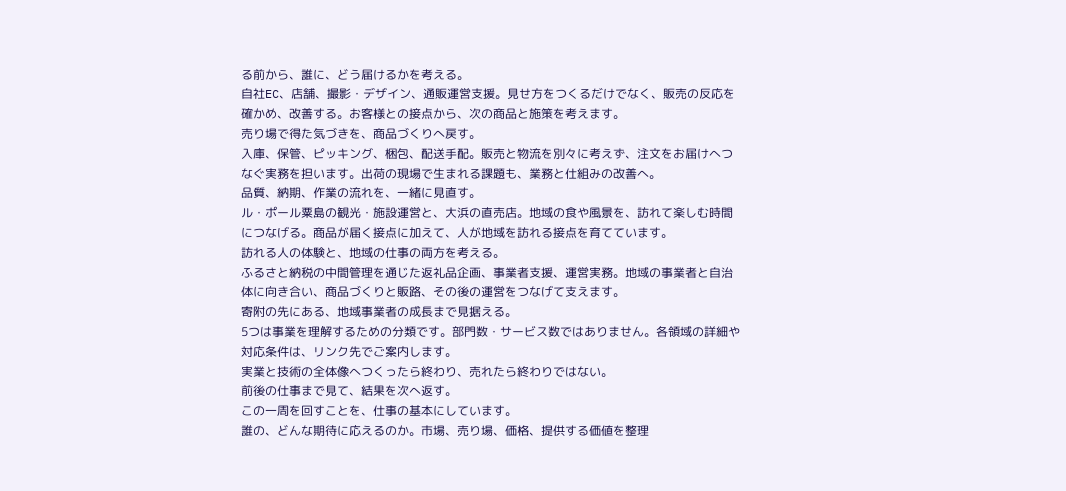る前から、誰に、どう届けるかを考える。
自社EC、店舗、撮影・デザイン、通販運営支援。見せ方をつくるだけでなく、販売の反応を確かめ、改善する。お客様との接点から、次の商品と施策を考えます。
売り場で得た気づきを、商品づくりへ戻す。
入庫、保管、ピッキング、梱包、配送手配。販売と物流を別々に考えず、注文をお届けへつなぐ実務を担います。出荷の現場で生まれる課題も、業務と仕組みの改善へ。
品質、納期、作業の流れを、一緒に見直す。
ル・ポール粟島の観光・施設運営と、大浜の直売店。地域の食や風景を、訪れて楽しむ時間につなげる。商品が届く接点に加えて、人が地域を訪れる接点を育てています。
訪れる人の体験と、地域の仕事の両方を考える。
ふるさと納税の中間管理を通じた返礼品企画、事業者支援、運営実務。地域の事業者と自治体に向き合い、商品づくりと販路、その後の運営をつなげて支えます。
寄附の先にある、地域事業者の成長まで見据える。
5つは事業を理解するための分類です。部門数・サービス数ではありません。各領域の詳細や対応条件は、リンク先でご案内します。
実業と技術の全体像へつくったら終わり、売れたら終わりではない。
前後の仕事まで見て、結果を次へ返す。
この一周を回すことを、仕事の基本にしています。
誰の、どんな期待に応えるのか。市場、売り場、価格、提供する価値を整理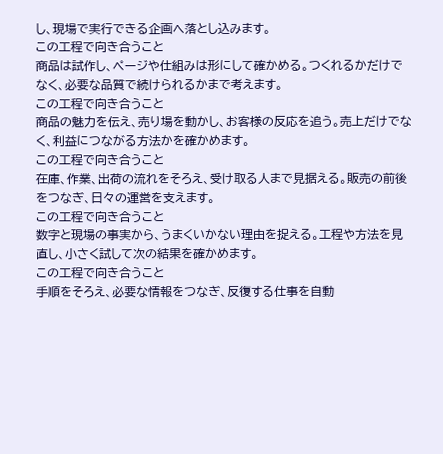し、現場で実行できる企画へ落とし込みます。
この工程で向き合うこと
商品は試作し、ページや仕組みは形にして確かめる。つくれるかだけでなく、必要な品質で続けられるかまで考えます。
この工程で向き合うこと
商品の魅力を伝え、売り場を動かし、お客様の反応を追う。売上だけでなく、利益につながる方法かを確かめます。
この工程で向き合うこと
在庫、作業、出荷の流れをそろえ、受け取る人まで見据える。販売の前後をつなぎ、日々の運営を支えます。
この工程で向き合うこと
数字と現場の事実から、うまくいかない理由を捉える。工程や方法を見直し、小さく試して次の結果を確かめます。
この工程で向き合うこと
手順をそろえ、必要な情報をつなぎ、反復する仕事を自動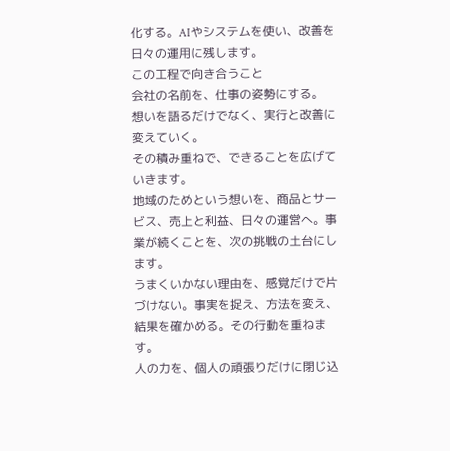化する。AIやシステムを使い、改善を日々の運用に残します。
この工程で向き合うこと
会社の名前を、仕事の姿勢にする。
想いを語るだけでなく、実行と改善に変えていく。
その積み重ねで、できることを広げていきます。
地域のためという想いを、商品とサービス、売上と利益、日々の運営へ。事業が続くことを、次の挑戦の土台にします。
うまくいかない理由を、感覚だけで片づけない。事実を捉え、方法を変え、結果を確かめる。その行動を重ねます。
人の力を、個人の頑張りだけに閉じ込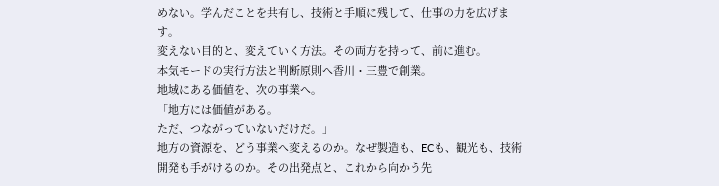めない。学んだことを共有し、技術と手順に残して、仕事の力を広げます。
変えない目的と、変えていく方法。その両方を持って、前に進む。
本気モードの実行方法と判断原則へ香川・三豊で創業。
地域にある価値を、次の事業へ。
「地方には価値がある。
ただ、つながっていないだけだ。」
地方の資源を、どう事業へ変えるのか。なぜ製造も、ECも、観光も、技術開発も手がけるのか。その出発点と、これから向かう先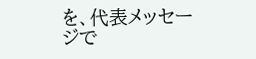を、代表メッセージで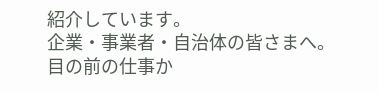紹介しています。
企業・事業者・自治体の皆さまへ。
目の前の仕事か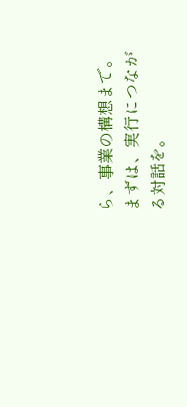ら、事業の構想まで。まずは、実行につながる対話を。